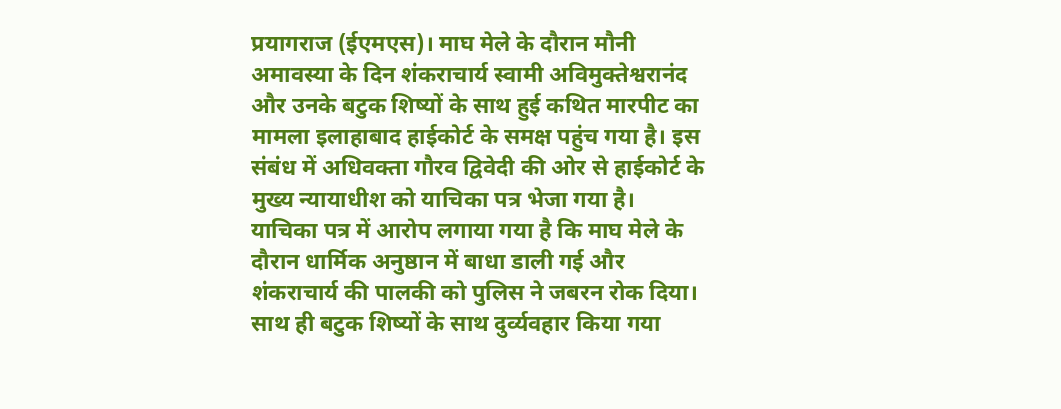प्रयागराज (ईएमएस)। माघ मेले के दौरान मौनी अमावस्या के दिन शंकराचार्य स्वामी अविमुक्तेश्वरानंद और उनके बटुक शिष्यों के साथ हुई कथित मारपीट का मामला इलाहाबाद हाईकोर्ट के समक्ष पहुंच गया है। इस संबंध में अधिवक्ता गौरव द्विवेदी की ओर से हाईकोर्ट के मुख्य न्यायाधीश को याचिका पत्र भेजा गया है। याचिका पत्र में आरोप लगाया गया है कि माघ मेले के दौरान धार्मिक अनुष्ठान में बाधा डाली गई और शंकराचार्य की पालकी को पुलिस ने जबरन रोक दिया। साथ ही बटुक शिष्यों के साथ दुर्व्यवहार किया गया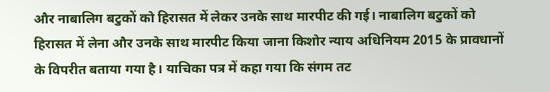और नाबालिग बटुकों को हिरासत में लेकर उनके साथ मारपीट की गई। नाबालिग बटुकों को हिरासत में लेना और उनके साथ मारपीट किया जाना किशोर न्याय अधिनियम 2015 के प्रावधानों के विपरीत बताया गया है। याचिका पत्र में कहा गया कि संगम तट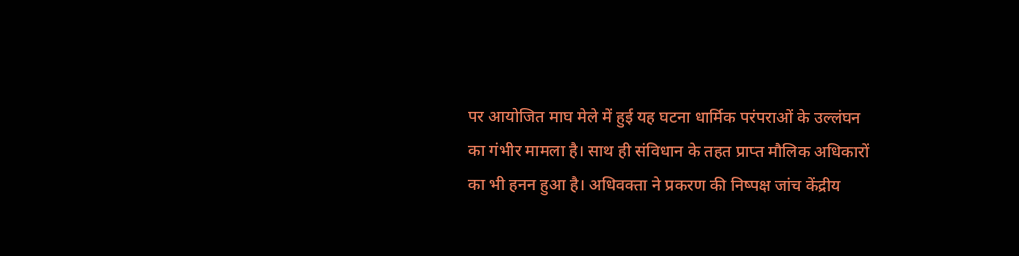पर आयोजित माघ मेले में हुई यह घटना धार्मिक परंपराओं के उल्लंघन का गंभीर मामला है। साथ ही संविधान के तहत प्राप्त मौलिक अधिकारों का भी हनन हुआ है। अधिवक्ता ने प्रकरण की निष्पक्ष जांच केंद्रीय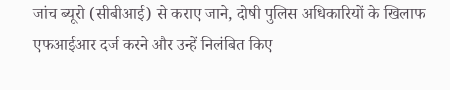जांच ब्यूरो (सीबीआई) से कराए जाने, दोषी पुलिस अधिकारियों के खिलाफ एफआईआर दर्ज करने और उन्हें निलंबित किए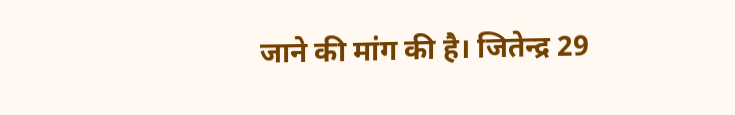जाने की मांग की है। जितेन्द्र 29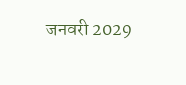जनवरी 2029